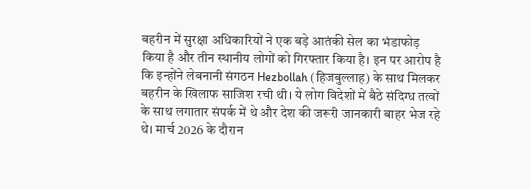बहरीन में सुरक्षा अधिकारियों ने एक बड़े आतंकी सेल का भंडाफोड़ किया है और तीन स्थानीय लोगों को गिरफ्तार किया है। इन पर आरोप है कि इन्होंने लेबनानी संगठन Hezbollah (हिजबुल्लाह) के साथ मिलकर बहरीन के खिलाफ साजिश रची थी। ये लोग विदेशों में बैठे संदिग्ध तत्वों के साथ लगातार संपर्क में थे और देश की जरूरी जानकारी बाहर भेज रहे थे। मार्च 2026 के दौरान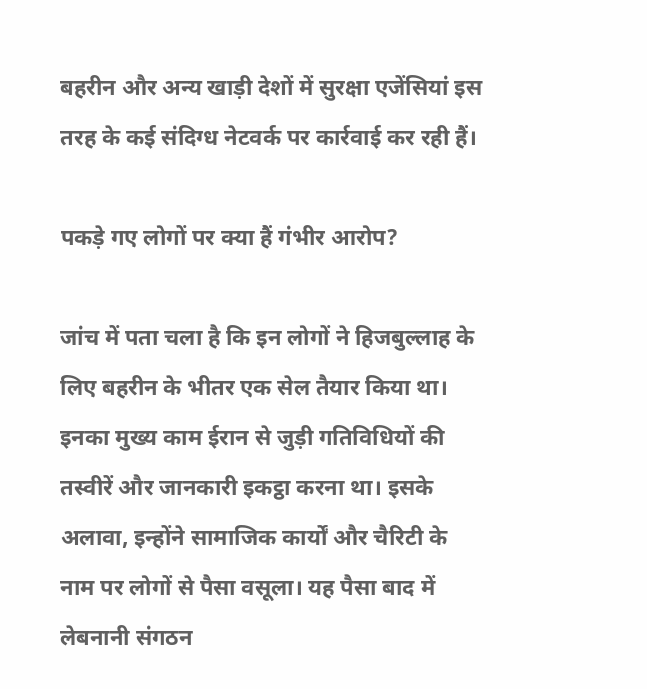बहरीन और अन्य खाड़ी देशों में सुरक्षा एजेंसियां इस तरह के कई संदिग्ध नेटवर्क पर कार्रवाई कर रही हैं।

पकड़े गए लोगों पर क्या हैं गंभीर आरोप?

जांच में पता चला है कि इन लोगों ने हिजबुल्लाह के लिए बहरीन के भीतर एक सेल तैयार किया था। इनका मुख्य काम ईरान से जुड़ी गतिविधियों की तस्वीरें और जानकारी इकट्ठा करना था। इसके अलावा, इन्होंने सामाजिक कार्यों और चैरिटी के नाम पर लोगों से पैसा वसूला। यह पैसा बाद में लेबनानी संगठन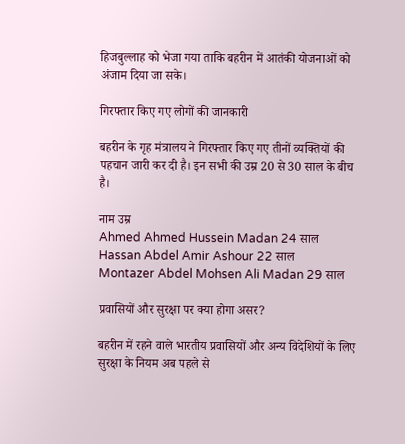हिजबुल्लाह को भेजा गया ताकि बहरीन में आतंकी योजनाओं को अंजाम दिया जा सके।

गिरफ्तार किए गए लोगों की जानकारी

बहरीन के गृह मंत्रालय ने गिरफ्तार किए गए तीनों व्यक्तियों की पहचान जारी कर दी है। इन सभी की उम्र 20 से 30 साल के बीच है।

नाम उम्र
Ahmed Ahmed Hussein Madan 24 साल
Hassan Abdel Amir Ashour 22 साल
Montazer Abdel Mohsen Ali Madan 29 साल

प्रवासियों और सुरक्षा पर क्या होगा असर?

बहरीन में रहने वाले भारतीय प्रवासियों और अन्य विदेशियों के लिए सुरक्षा के नियम अब पहले से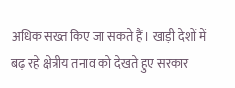अधिक सख्त किए जा सकते हैं। खाड़ी देशों में बढ़ रहे क्षेत्रीय तनाव को देखते हुए सरकार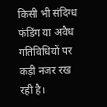किसी भी संदिग्ध फंडिंग या अवैध गतिविधियों पर कड़ी नजर रख रही है।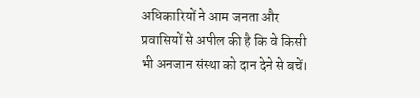अधिकारियों ने आम जनता और प्रवासियों से अपील की है कि वे किसी भी अनजान संस्था को दान देने से बचें।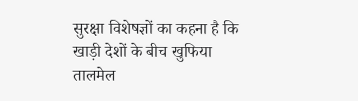सुरक्षा विशेषज्ञों का कहना है कि खाड़ी देशों के बीच खुफिया तालमेल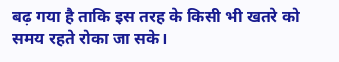बढ़ गया है ताकि इस तरह के किसी भी खतरे को समय रहते रोका जा सके।